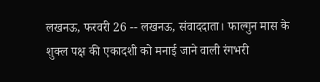लखनऊ, फरवरी 26 -- लखनऊ, संवाददाता। फाल्गुन मास के शुक्ल पक्ष की एकादशी को मनाई जाने वाली रंगभरी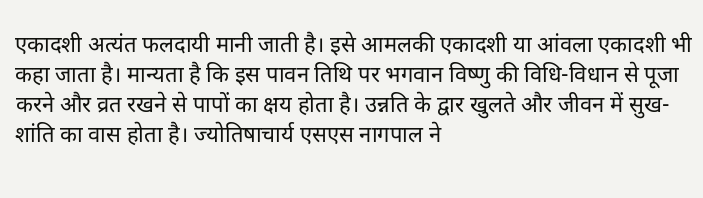एकादशी अत्यंत फलदायी मानी जाती है। इसे आमलकी एकादशी या आंवला एकादशी भी कहा जाता है। मान्यता है कि इस पावन तिथि पर भगवान विष्णु की विधि-विधान से पूजा करने और व्रत रखने से पापों का क्षय होता है। उन्नति के द्वार खुलते और जीवन में सुख-शांति का वास होता है। ज्योतिषाचार्य एसएस नागपाल ने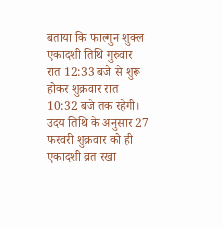बताया कि फाल्गुन शुक्ल एकादशी तिथि गुरुवार रात 12:33 बजे से शुरू होकर शुक्रवार रात 10:32 बजे तक रहेगी। उदय तिथि के अनुसार 27 फरवरी शुक्रवार को ही एकादशी व्रत रखा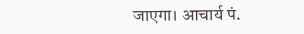जाएगा। आचार्य पं.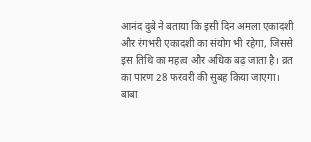आनंद दुबे ने बताया कि इसी दिन अमला एकादशी और रंगभरी एकादशी का संयोग भी रहेगा, जिससे इस तिथि का महत्व और अधिक बढ़ जाता है। व्रत का पारण 28 फरवरी की सुबह किया जाएगा। बाबा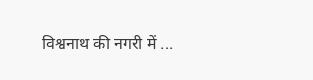विश्वनाथ की नगरी में ...